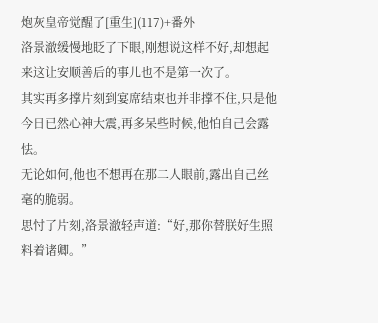炮灰皇帝觉醒了[重生](117)+番外
洛景澈缓慢地眨了下眼,刚想说这样不好,却想起来这让安顺善后的事儿也不是第一次了。
其实再多撑片刻到宴席结束也并非撑不住,只是他今日已然心神大震,再多呆些时候,他怕自己会露怯。
无论如何,他也不想再在那二人眼前,露出自己丝毫的脆弱。
思忖了片刻,洛景澈轻声道:“好,那你替朕好生照料着诸卿。”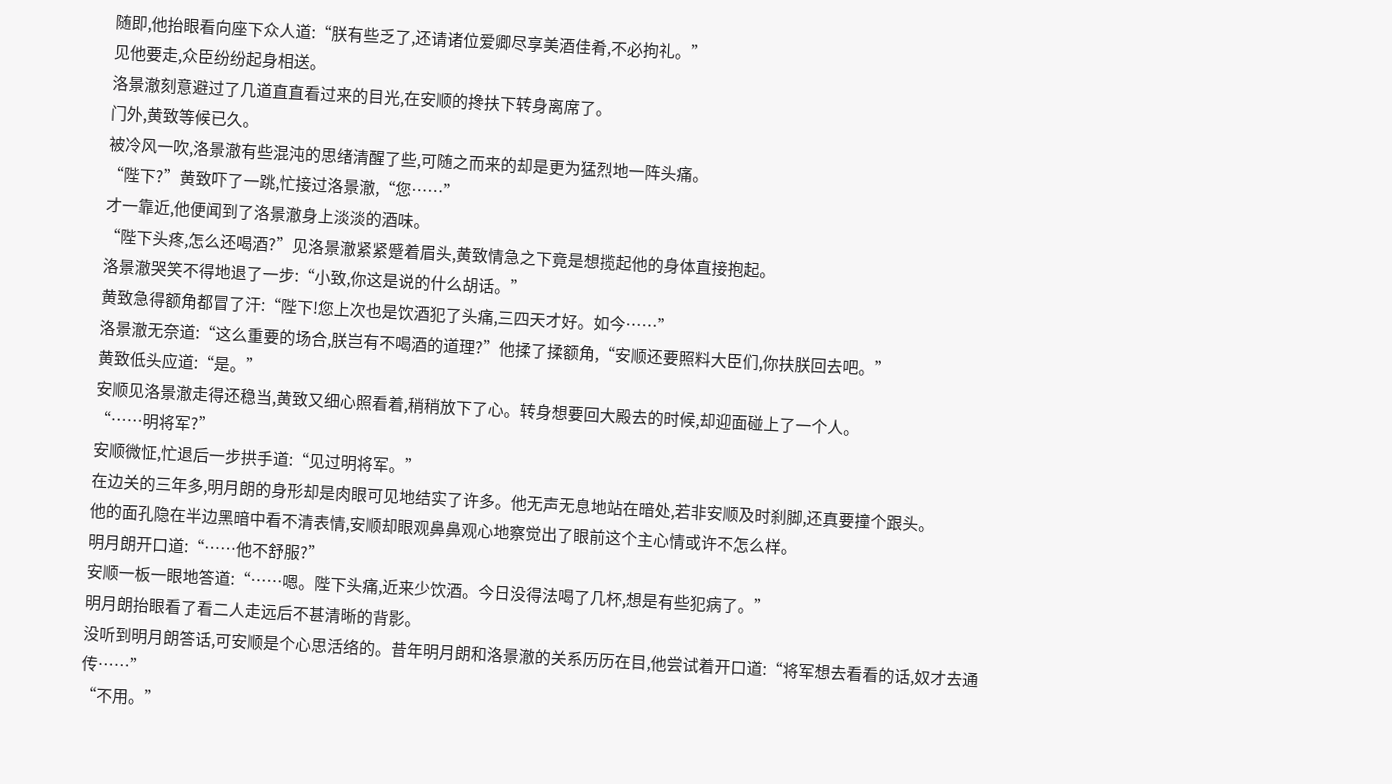随即,他抬眼看向座下众人道:“朕有些乏了,还请诸位爱卿尽享美酒佳肴,不必拘礼。”
见他要走,众臣纷纷起身相送。
洛景澈刻意避过了几道直直看过来的目光,在安顺的搀扶下转身离席了。
门外,黄致等候已久。
被冷风一吹,洛景澈有些混沌的思绪清醒了些,可随之而来的却是更为猛烈地一阵头痛。
“陛下?”黄致吓了一跳,忙接过洛景澈,“您……”
才一靠近,他便闻到了洛景澈身上淡淡的酒味。
“陛下头疼,怎么还喝酒?”见洛景澈紧紧蹙着眉头,黄致情急之下竟是想揽起他的身体直接抱起。
洛景澈哭笑不得地退了一步:“小致,你这是说的什么胡话。”
黄致急得额角都冒了汗:“陛下!您上次也是饮酒犯了头痛,三四天才好。如今……”
洛景澈无奈道:“这么重要的场合,朕岂有不喝酒的道理?”他揉了揉额角,“安顺还要照料大臣们,你扶朕回去吧。”
黄致低头应道:“是。”
安顺见洛景澈走得还稳当,黄致又细心照看着,稍稍放下了心。转身想要回大殿去的时候,却迎面碰上了一个人。
“……明将军?”
安顺微怔,忙退后一步拱手道:“见过明将军。”
在边关的三年多,明月朗的身形却是肉眼可见地结实了许多。他无声无息地站在暗处,若非安顺及时刹脚,还真要撞个跟头。
他的面孔隐在半边黑暗中看不清表情,安顺却眼观鼻鼻观心地察觉出了眼前这个主心情或许不怎么样。
明月朗开口道:“……他不舒服?”
安顺一板一眼地答道:“……嗯。陛下头痛,近来少饮酒。今日没得法喝了几杯,想是有些犯病了。”
明月朗抬眼看了看二人走远后不甚清晰的背影。
没听到明月朗答话,可安顺是个心思活络的。昔年明月朗和洛景澈的关系历历在目,他尝试着开口道:“将军想去看看的话,奴才去通传……”
“不用。”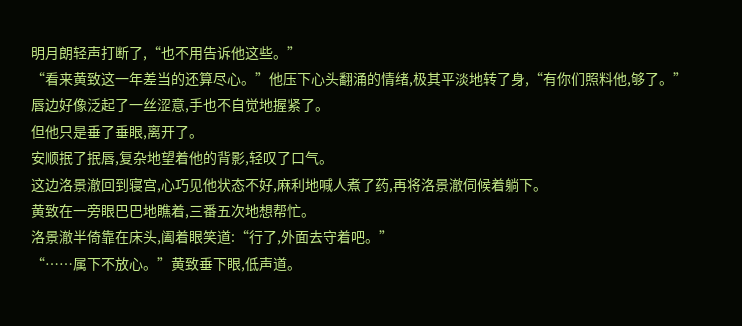明月朗轻声打断了,“也不用告诉他这些。”
“看来黄致这一年差当的还算尽心。”他压下心头翻涌的情绪,极其平淡地转了身,“有你们照料他,够了。”
唇边好像泛起了一丝涩意,手也不自觉地握紧了。
但他只是垂了垂眼,离开了。
安顺抿了抿唇,复杂地望着他的背影,轻叹了口气。
这边洛景澈回到寝宫,心巧见他状态不好,麻利地喊人煮了药,再将洛景澈伺候着躺下。
黄致在一旁眼巴巴地瞧着,三番五次地想帮忙。
洛景澈半倚靠在床头,阖着眼笑道:“行了,外面去守着吧。”
“……属下不放心。”黄致垂下眼,低声道。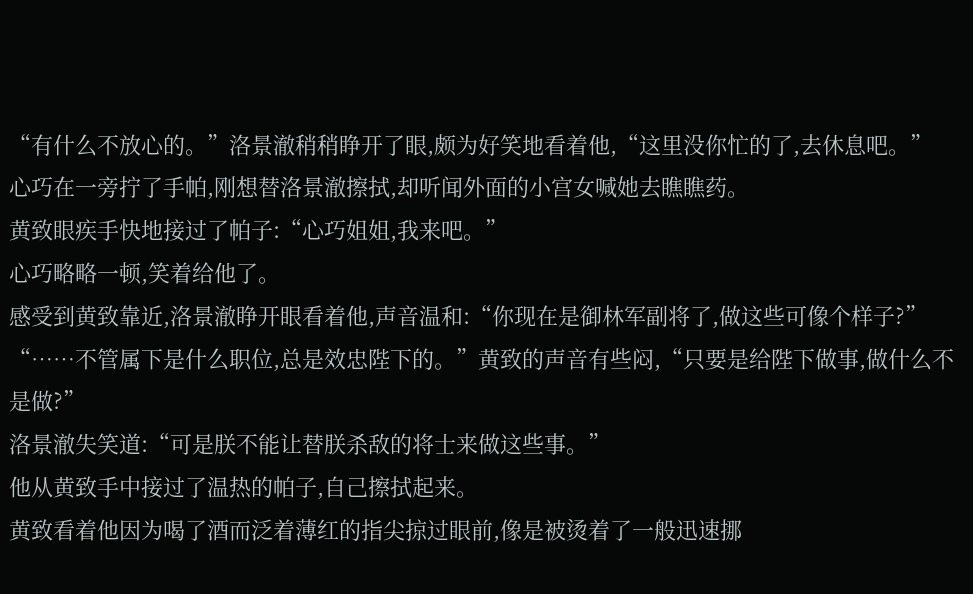“有什么不放心的。”洛景澈稍稍睁开了眼,颇为好笑地看着他,“这里没你忙的了,去休息吧。”
心巧在一旁拧了手帕,刚想替洛景澈擦拭,却听闻外面的小宫女喊她去瞧瞧药。
黄致眼疾手快地接过了帕子:“心巧姐姐,我来吧。”
心巧略略一顿,笑着给他了。
感受到黄致靠近,洛景澈睁开眼看着他,声音温和:“你现在是御林军副将了,做这些可像个样子?”
“……不管属下是什么职位,总是效忠陛下的。”黄致的声音有些闷,“只要是给陛下做事,做什么不是做?”
洛景澈失笑道:“可是朕不能让替朕杀敌的将士来做这些事。”
他从黄致手中接过了温热的帕子,自己擦拭起来。
黄致看着他因为喝了酒而泛着薄红的指尖掠过眼前,像是被烫着了一般迅速挪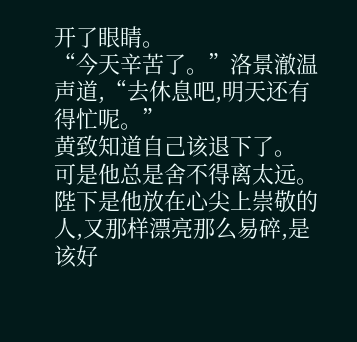开了眼睛。
“今天辛苦了。”洛景澈温声道,“去休息吧,明天还有得忙呢。”
黄致知道自己该退下了。
可是他总是舍不得离太远。
陛下是他放在心尖上崇敬的人,又那样漂亮那么易碎,是该好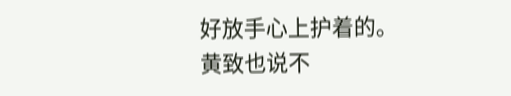好放手心上护着的。
黄致也说不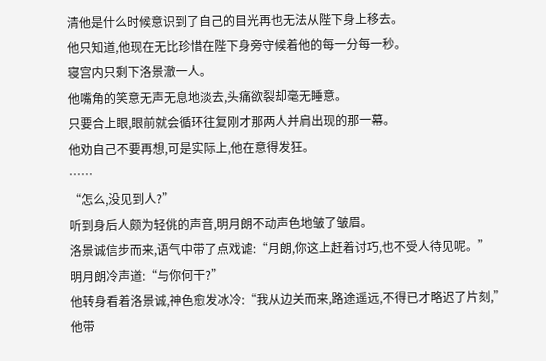清他是什么时候意识到了自己的目光再也无法从陛下身上移去。
他只知道,他现在无比珍惜在陛下身旁守候着他的每一分每一秒。
寝宫内只剩下洛景澈一人。
他嘴角的笑意无声无息地淡去,头痛欲裂却毫无睡意。
只要合上眼,眼前就会循环往复刚才那两人并肩出现的那一幕。
他劝自己不要再想,可是实际上,他在意得发狂。
……
“怎么,没见到人?”
听到身后人颇为轻佻的声音,明月朗不动声色地皱了皱眉。
洛景诚信步而来,语气中带了点戏谑:“月朗,你这上赶着讨巧,也不受人待见呢。”
明月朗冷声道:“与你何干?”
他转身看着洛景诚,神色愈发冰冷:“我从边关而来,路途遥远,不得已才略迟了片刻,”
他带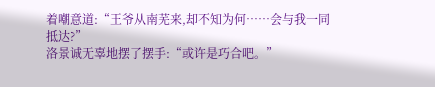着嘲意道:“王爷从南芜来,却不知为何……会与我一同抵达?”
洛景诚无辜地摆了摆手:“或许是巧合吧。”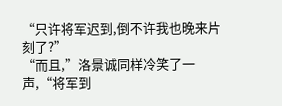“只许将军迟到,倒不许我也晚来片刻了?”
“而且,”洛景诚同样冷笑了一声,“将军到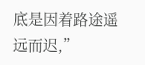底是因着路途遥远而迟,”